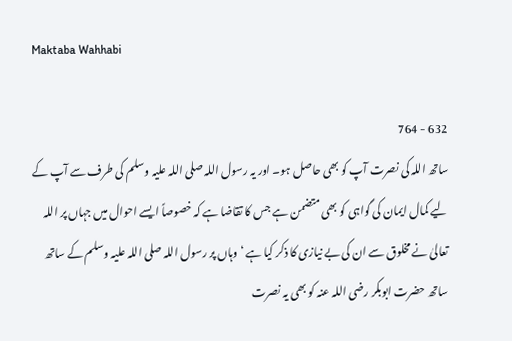Maktaba Wahhabi

632 - 764
ساتھ اللہ کی نصرت آپ کو بھی حاصل ہو۔ اور یہ رسول اللہ صلی اللہ علیہ وسلم کی طرف سے آپ کے لیے کمال ایمان کی گواہی کو بھی متضمن ہے جس کا تقاضا ہے کہ خصوصاً ایسے احوال میں جہاں پر اللہ تعالیٰ نے مخلوق سے ان کی بے نیازی کا ذکر کیا ہے ‘ وہاں پر رسول اللہ صلی اللہ علیہ وسلم کے ساتھ ساتھ حضرت ابوبکر رضی اللہ عنہ کو بھی یہ نصرت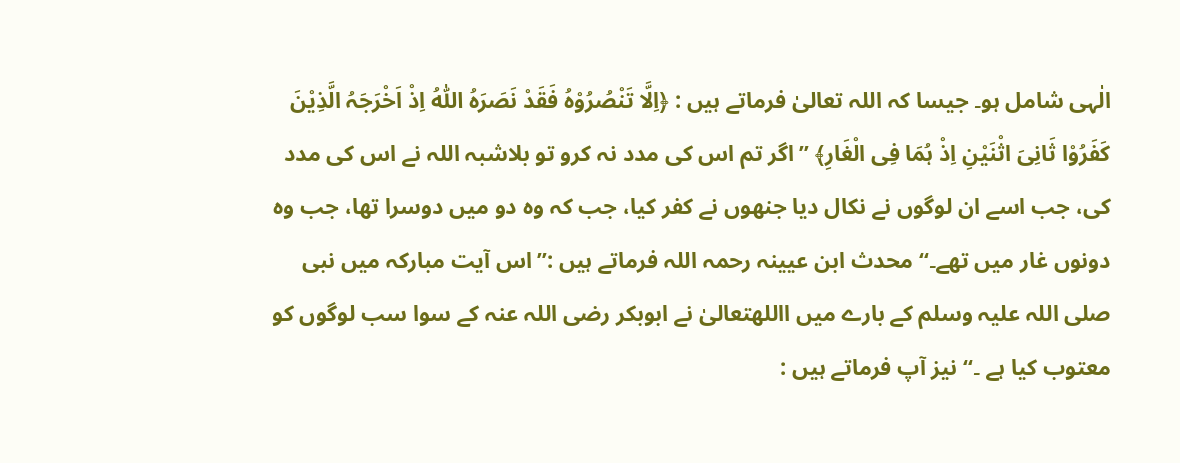الٰہی شامل ہو۔ جیسا کہ اللہ تعالیٰ فرماتے ہیں : ﴿اِلَّا تَنْصُرُوْہُ فَقَدْ نَصَرَہُ اللّٰہُ اِذْ اَخْرَجَہُ الَّذِیْنَ کَفَرُوْا ثَانِیَ اثْنَیْنِ اِذْ ہُمَا فِی الْغَارِ﴾ ’’اگر تم اس کی مدد نہ کرو تو بلاشبہ اللہ نے اس کی مدد کی، جب اسے ان لوگوں نے نکال دیا جنھوں نے کفر کیا، جب کہ وہ دو میں دوسرا تھا، جب وہ دونوں غار میں تھے۔‘‘ محدث ابن عیینہ رحمہ اللہ فرماتے ہیں :’’اس آیت مبارکہ میں نبی صلی اللہ علیہ وسلم کے بارے میں االلهتعالیٰ نے ابوبکر رضی اللہ عنہ کے سوا سب لوگوں کو معتوب کیا ہے ۔‘‘ نیز آپ فرماتے ہیں :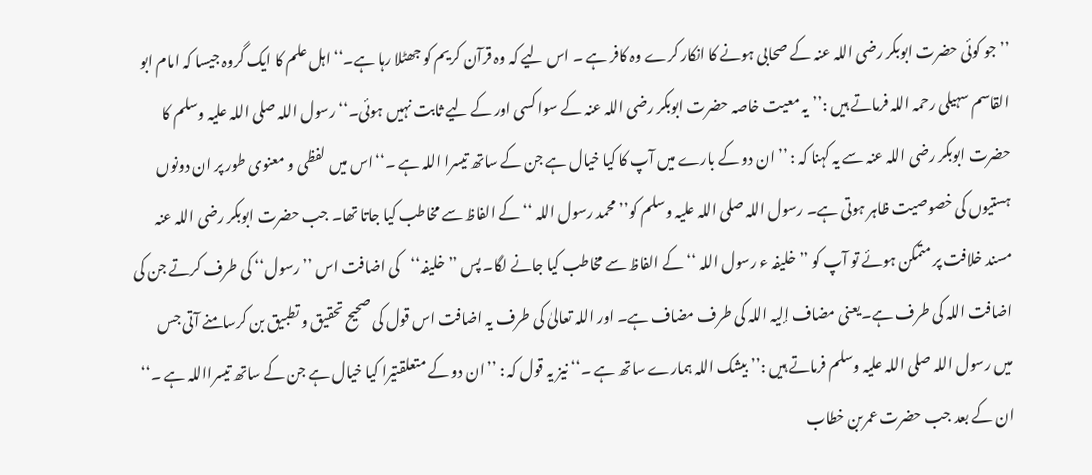’’ جو کوئی حضرت ابوبکر رضی اللہ عنہ کے صحابی ہونے کا انکار کرے وہ کافر ہے ۔ اس لیے کہ وہ قرآن کریم کو جھٹلا رہا ہے۔‘‘ اہل علم کا ایک گروہ جیسا کہ امام ابو القاسم سہیلی رحمہ اللہ فرماتے ہیں :’’یہ معیت خاصہ حضرت ابوبکر رضی اللہ عنہ کے سوا کسی اور کے لیے ثابت نہیں ہوئی۔‘‘ رسول اللہ صلی اللہ علیہ وسلم کا حضرت ابوبکر رضی اللہ عنہ سے یہ کہنا کہ : ’’ ان دو کے بارے میں آپ کا کیا خیال ہے جن کے ساتھ تیسرا اللہ ہے ۔‘‘اس میں لفظی و معنوی طور پر ان دونوں ہستیوں کی خصوصیت ظاہر ہوتی ہے۔ رسول اللہ صلی اللہ علیہ وسلم کو’’ محمد رسول اللہ ‘‘کے الفاظ سے مخاطب کیا جاتا تھا۔ جب حضرت ابوبکر رضی اللہ عنہ مسند خلافت پر متمکن ہوئے تو آپ کو ’’خلیفہ ء رسول اللہ ‘‘ کے الفاظ سے مخاطب کیا جانے لگا۔ پس ’’خلیفہ‘‘کی اضافت اس ’’رسول‘‘ کی طرف کرتے جن کی اضافت اللہ کی طرف ہے۔یعنی مضاف إلیہ اللہ کی طرف مضاف ہے۔ اور اللہ تعالیٰ کی طرف یہ اضافت اس قول کی صحیح تحقیق و تطبیق بن کرسامنے آتی جس میں رسول اللہ صلی اللہ علیہ وسلم فرماتے ہیں :’’ بیشک اللہ ہمارے ساتھ ہے ۔‘‘ نیز یہ قول کہ : ’’ان دو کے متعلقتیرا کیا خیال ہے جن کے ساتھ تیسرااللہ ہے ۔‘‘ ان کے بعد جب حضرت عمربن خطاب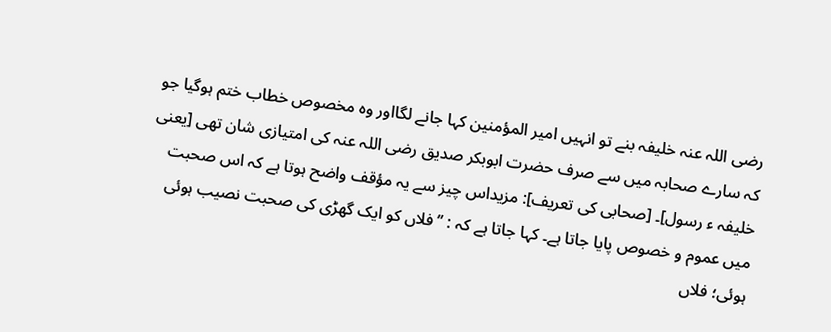رضی اللہ عنہ خلیفہ بنے تو انہیں امیر المؤمنین کہا جانے لگااور وہ مخصوص خطاب ختم ہوگیا جو کہ سارے صحابہ میں سے صرف حضرت ابوبکر صدیق رضی اللہ عنہ کی امتیازی شان تھی [یعنی خلیفہ ء رسول]۔ [صحابی کی تعریف]: مزیداس چیز سے یہ مؤقف واضح ہوتا ہے کہ اس صحبت میں عموم و خصوص پایا جاتا ہے۔ کہا جاتا ہے کہ : ’’فلاں کو ایک گھڑی کی صحبت نصیب ہوئی ہوئی؛ فلاں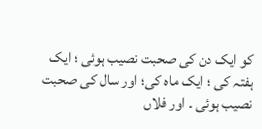کو ایک دن کی صحبت نصیب ہوئی ؛ ایک ہفتہ کی ؛ ایک ماہ کی؛ اور سال کی صحبت نصیب ہوئی ۔ اور فلاں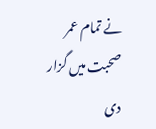نے تمام عمر صحبت میں گزار دی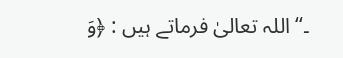۔‘‘ اللہ تعالیٰ فرماتے ہیں : ﴿وَ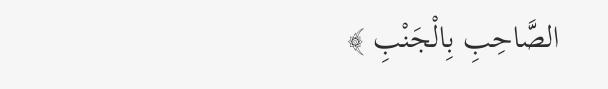الصَّاحِبِ بِالْجَنْبِ ﴾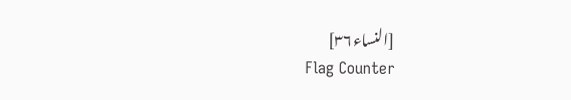[النساء۳۶]
Flag Counter